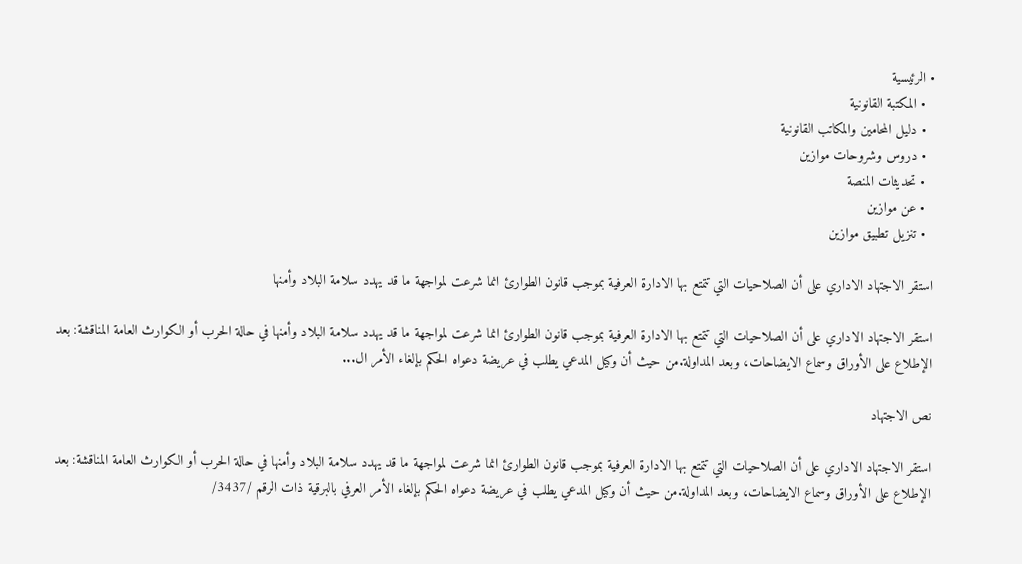• الرئيسية
  • المكتبة القانونية
  • دليل المحامين والمكاتب القانونية
  • دروس وشروحات موازين
  • تحديثات المنصة
  • عن موازين
  • تنزيل تطبيق موازين

استقر الاجتهاد الاداري على أن الصلاحيات التي تتمتع بها الادارة العرفية بموجب قانون الطوارئ انما شرعت لمواجهة ما قد يهدد سلامة البلاد وأمنها

استقر الاجتهاد الاداري على أن الصلاحيات التي تتمتع بها الادارة العرفية بموجب قانون الطوارئ انما شرعت لمواجهة ما قد يهدد سلامة البلاد وأمنها في حالة الحرب أو الكوارث العامة المناقشة: بعد الإطلاع على الأوراق وسماع الايضاحات، وبعد المداولة.من حيث أن وكيل المدعي يطلب في عريضة دعواه الحكم بإلغاء الأمر ال...

نص الاجتهاد

استقر الاجتهاد الاداري على أن الصلاحيات التي تتمتع بها الادارة العرفية بموجب قانون الطوارئ انما شرعت لمواجهة ما قد يهدد سلامة البلاد وأمنها في حالة الحرب أو الكوارث العامة المناقشة: بعد الإطلاع على الأوراق وسماع الايضاحات، وبعد المداولة.من حيث أن وكيل المدعي يطلب في عريضة دعواه الحكم بإلغاء الأمر العرفي بالبرقية ذات الرقم /3437/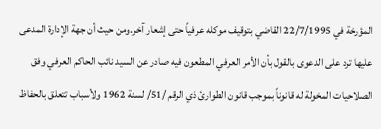المؤرخة في 22/7/1995 القاضي بتوقيف موكله عرفياً حتى إشعار آخر.ومن حيث أن جهة الإدارة المدعى عليها ترد على الدعوى بالقول بأن الأمر العرفي المطعون فيه صادر عن السيد نائب الحاكم العرفي وفق الصلاحيات المخولة له قانوناً بموجب قانون الطوارئ ذي الرقم /51/ لسنة 1962 ولأسباب تتعلق بالحفاظ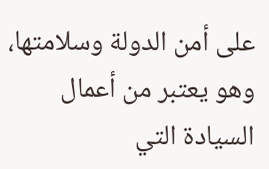على أمن الدولة وسلامتها، وهو يعتبر من أعمال السيادة التي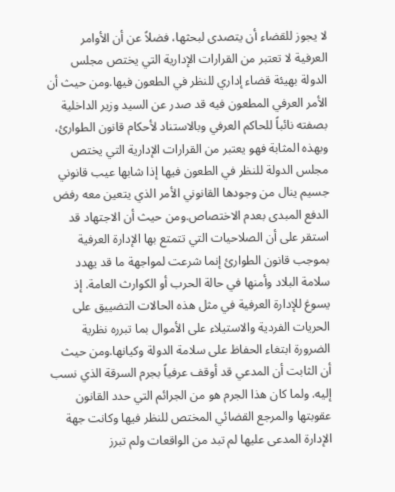لا يجوز للقضاء أن يتصدى لبحثها، فضلاً عن أن الأوامر العرفية لا تعتبر من القرارات الإدارية التي يختص مجلس الدولة بهيئة قضاء إداري للنظر في الطعون فيها.ومن حيث أن الأمر العرفي المطعون فيه قد صدر عن السيد وزير الداخلية بصفته نائباً للحاكم العرفي وبالاستناد لأحكام قانون الطوارئ، وبهذه المثابة فهو يعتبر من القرارات الإدارية التي يختص مجلس الدولة للنظر في الطعون فيها إذا شابها عيب قانوني جسيم ينال من وجودها القانوني الأمر الذي يتعين معه رفض الدفع المبدى بعدم الاختصاص.ومن حيث أن الاجتهاد قد استقر على أن الصلاحيات التي تتمتع بها الإدارة العرفية بموجب قانون الطوارئ إنما شرعت لمواجهة ما قد يهدد سلامة البلاد وأمنها في حالة الحرب أو الكوارث العامة. إذ يسوغ للإدارة العرفية في مثل هذه الحالات التضييق على الحريات الفردية والاستيلاء على الأموال بما تبرره نظرية الضرورة ابتغاء الحفاظ على سلامة الدولة وكيانها.ومن حيث أن الثابت أن المدعي قد أوقف عرفياً بجرم السرقة الذي نسب إليه. ولما كان هذا الجرم هو من الجرائم التي حدد القانون عقوبتها والمرجع القضائي المختص للنظر فيها وكانت جهة الإدارة المدعى عليها لم تبد من الواقعات ولم تبرز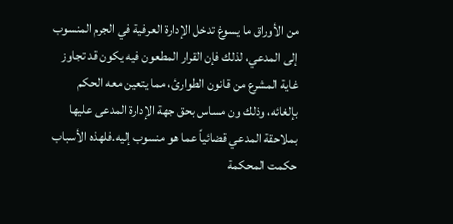من الأوراق ما يسوغ تدخل الإدارة العرفية في الجرم المنسوب إلى المدعي، لذلك فإن القرار المطعون فيه يكون قد تجاوز غاية المشرع من قانون الطوارئ، مما يتعين معه الحكم بإلغائه، وذلك ون مساس بحق جهة الإدارة المدعى عليها بملاحقة المدعي قضائياً عما هو منسوب إليه.فلهذه الأسباب حكمت المحكمة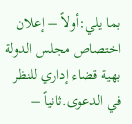بما يلي:أولاً – إعلان اختصاص مجلس الدولة بهية قضاء إداري للنظر في الدعوى.ثانياً –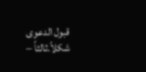قبول الدعوى شكلاً.ثالثاً –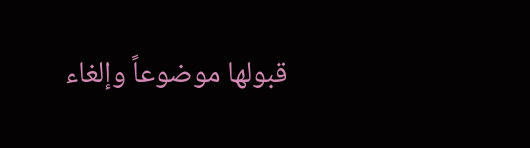قبولها موضوعاً وإلغاء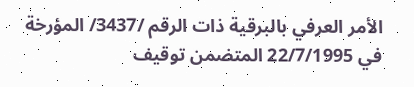الأمر العرفي بالبرقية ذات الرقم /3437/ المؤرخة في 22/7/1995 المتضمن توقيف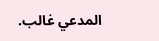المدعي غالب.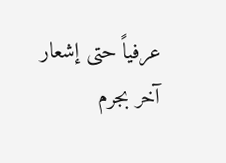عرفياً حتى إشعار آخر بجرم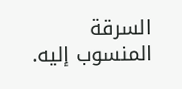السرقة المنسوب إليه.